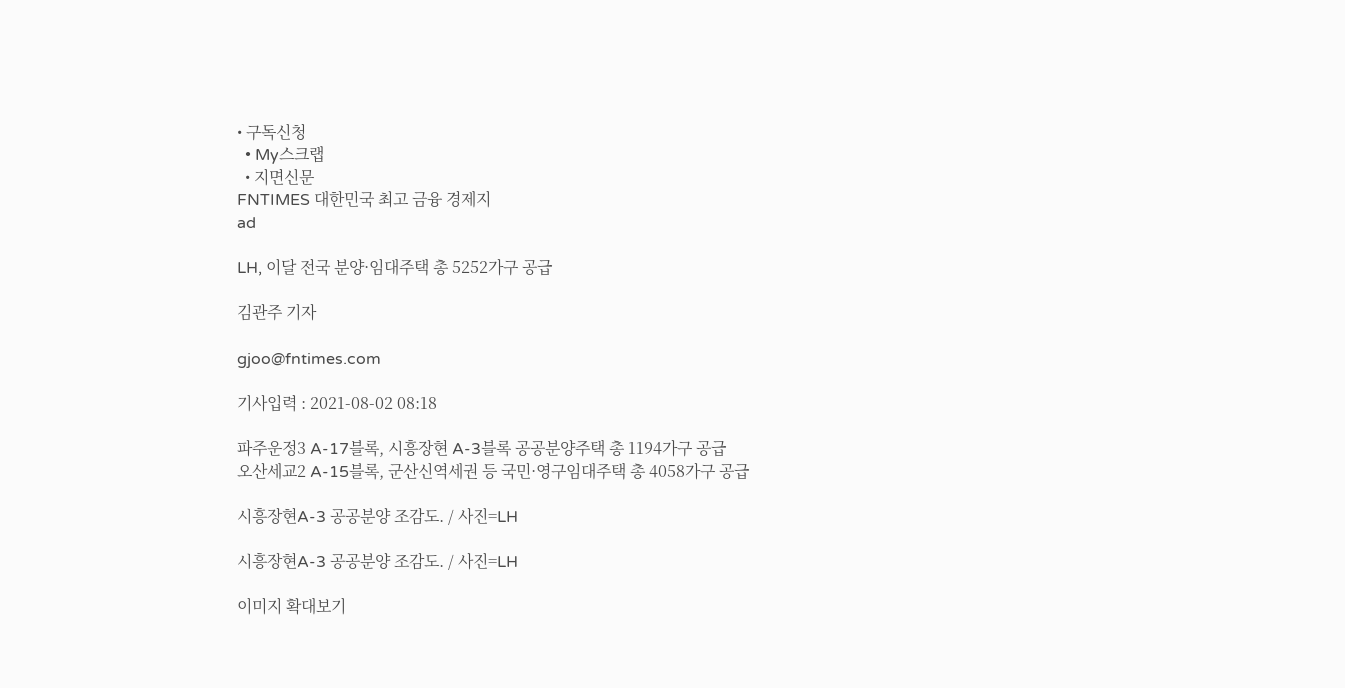• 구독신청
  • My스크랩
  • 지면신문
FNTIMES 대한민국 최고 금융 경제지
ad

LH, 이달 전국 분양·임대주택 총 5252가구 공급

김관주 기자

gjoo@fntimes.com

기사입력 : 2021-08-02 08:18

파주운정3 A-17블록, 시흥장현 A-3블록 공공분양주택 총 1194가구 공급
오산세교2 A-15블록, 군산신역세권 등 국민·영구임대주택 총 4058가구 공급

시흥장현A-3 공공분양 조감도. / 사진=LH

시흥장현A-3 공공분양 조감도. / 사진=LH

이미지 확대보기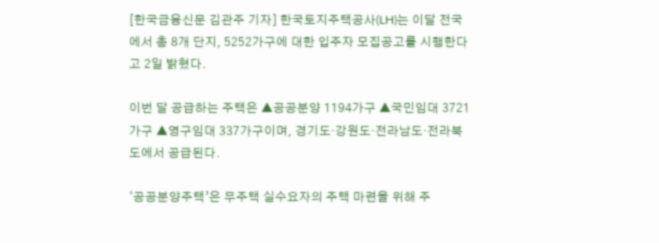[한국금융신문 김관주 기자] 한국토지주택공사(LH)는 이달 전국에서 총 8개 단지, 5252가구에 대한 입주자 모집공고를 시행한다고 2일 밝혔다.

이번 달 공급하는 주택은 ▲공공분양 1194가구 ▲국민임대 3721가구 ▲영구임대 337가구이며, 경기도·강원도·전라남도·전라북도에서 공급된다.

‘공공분양주택’은 무주택 실수요자의 주택 마련을 위해 주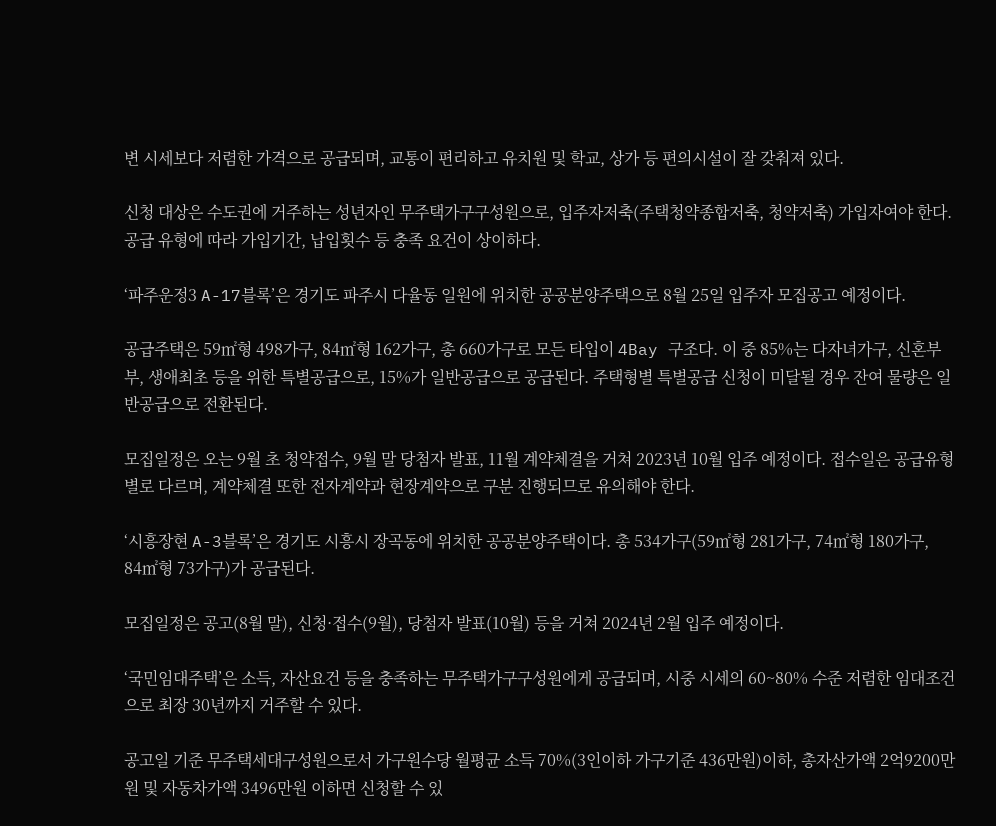변 시세보다 저렴한 가격으로 공급되며, 교통이 편리하고 유치원 및 학교, 상가 등 편의시설이 잘 갖춰져 있다.

신청 대상은 수도권에 거주하는 성년자인 무주택가구구성원으로, 입주자저축(주택청약종합저축, 청약저축) 가입자여야 한다. 공급 유형에 따라 가입기간, 납입횟수 등 충족 요건이 상이하다.

‘파주운정3 A-17블록’은 경기도 파주시 다율동 일원에 위치한 공공분양주택으로 8월 25일 입주자 모집공고 예정이다.

공급주택은 59㎡형 498가구, 84㎡형 162가구, 총 660가구로 모든 타입이 4Bay 구조다. 이 중 85%는 다자녀가구, 신혼부부, 생애최초 등을 위한 특별공급으로, 15%가 일반공급으로 공급된다. 주택형별 특별공급 신청이 미달될 경우 잔여 물량은 일반공급으로 전환된다.

모집일정은 오는 9월 초 청약접수, 9월 말 당첨자 발표, 11월 계약체결을 거쳐 2023년 10월 입주 예정이다. 접수일은 공급유형별로 다르며, 계약체결 또한 전자계약과 현장계약으로 구분 진행되므로 유의해야 한다.

‘시흥장현 A-3블록’은 경기도 시흥시 장곡동에 위치한 공공분양주택이다. 총 534가구(59㎡형 281가구, 74㎡형 180가구, 84㎡형 73가구)가 공급된다.

모집일정은 공고(8월 말), 신청·접수(9월), 당첨자 발표(10월) 등을 거쳐 2024년 2월 입주 예정이다.

‘국민임대주택’은 소득, 자산요건 등을 충족하는 무주택가구구성원에게 공급되며, 시중 시세의 60~80% 수준 저렴한 임대조건으로 최장 30년까지 거주할 수 있다.

공고일 기준 무주택세대구성원으로서 가구원수당 월평균 소득 70%(3인이하 가구기준 436만원)이하, 총자산가액 2억9200만원 및 자동차가액 3496만원 이하면 신청할 수 있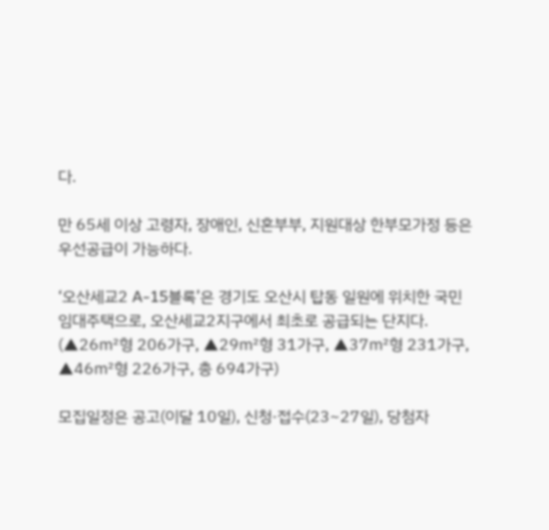다.

만 65세 이상 고령자, 장애인, 신혼부부, 지원대상 한부모가정 등은 우선공급이 가능하다.

‘오산세교2 A-15블록’은 경기도 오산시 탑동 일원에 위치한 국민임대주택으로, 오산세교2지구에서 최초로 공급되는 단지다. (▲26㎡형 206가구, ▲29㎡형 31가구, ▲37㎡형 231가구, ▲46㎡형 226가구, 총 694가구)

모집일정은 공고(이달 10일), 신청·접수(23~27일), 당첨자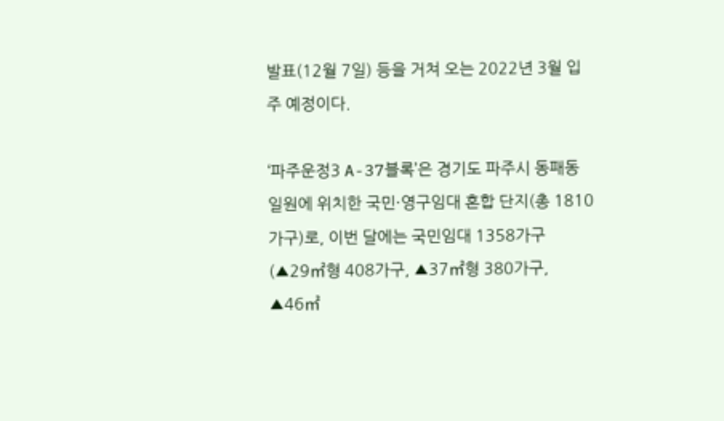발표(12월 7일) 등을 거쳐 오는 2022년 3월 입주 예정이다.

‘파주운정3 A-37블록’은 경기도 파주시 동패동 일원에 위치한 국민·영구임대 혼합 단지(총 1810가구)로, 이번 달에는 국민임대 1358가구(▲29㎡형 408가구, ▲37㎡형 380가구, ▲46㎡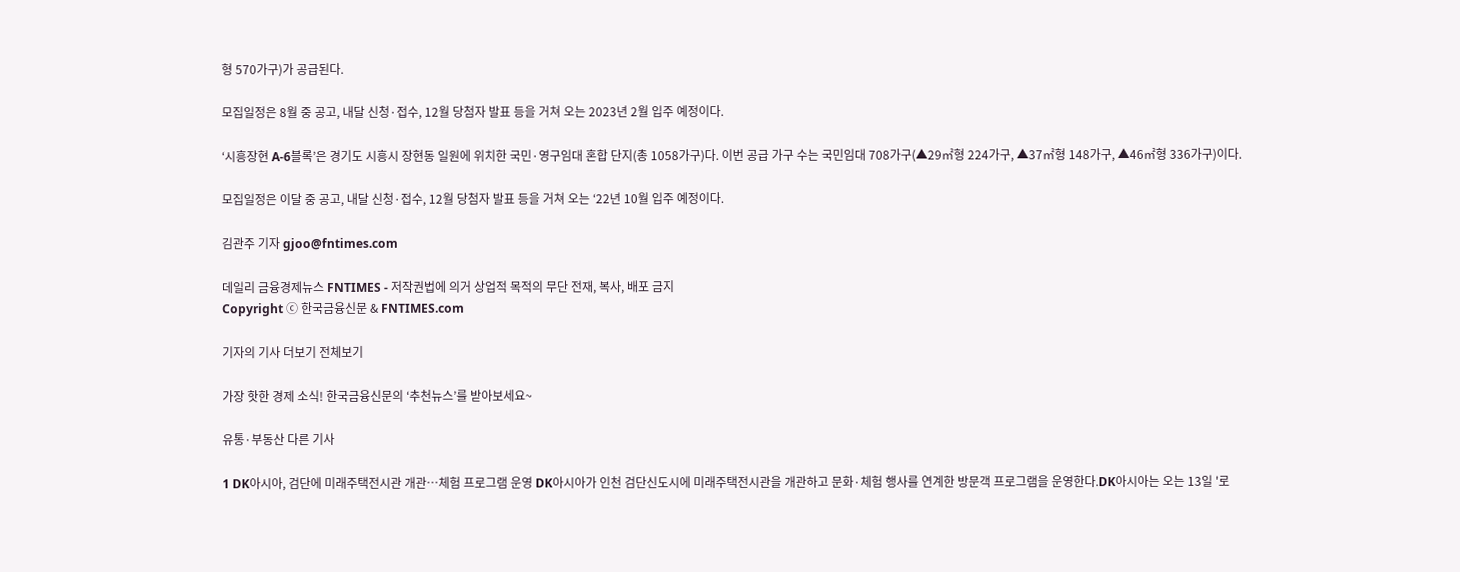형 570가구)가 공급된다.

모집일정은 8월 중 공고, 내달 신청·접수, 12월 당첨자 발표 등을 거쳐 오는 2023년 2월 입주 예정이다.

‘시흥장현 A-6블록’은 경기도 시흥시 장현동 일원에 위치한 국민·영구임대 혼합 단지(총 1058가구)다. 이번 공급 가구 수는 국민임대 708가구(▲29㎡형 224가구, ▲37㎡형 148가구, ▲46㎡형 336가구)이다.

모집일정은 이달 중 공고, 내달 신청·접수, 12월 당첨자 발표 등을 거쳐 오는 ‘22년 10월 입주 예정이다.

김관주 기자 gjoo@fntimes.com

데일리 금융경제뉴스 FNTIMES - 저작권법에 의거 상업적 목적의 무단 전재, 복사, 배포 금지
Copyright ⓒ 한국금융신문 & FNTIMES.com

기자의 기사 더보기 전체보기

가장 핫한 경제 소식! 한국금융신문의 ‘추천뉴스’를 받아보세요~

유통·부동산 다른 기사

1 DK아시아, 검단에 미래주택전시관 개관…체험 프로그램 운영 DK아시아가 인천 검단신도시에 미래주택전시관을 개관하고 문화·체험 행사를 연계한 방문객 프로그램을 운영한다.DK아시아는 오는 13일 '로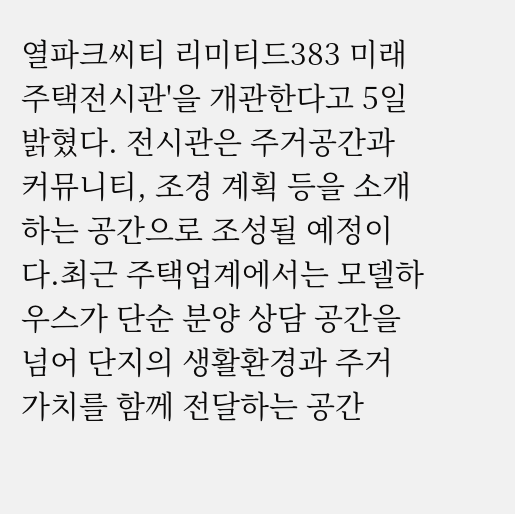열파크씨티 리미티드383 미래주택전시관'을 개관한다고 5일 밝혔다. 전시관은 주거공간과 커뮤니티, 조경 계획 등을 소개하는 공간으로 조성될 예정이다.최근 주택업계에서는 모델하우스가 단순 분양 상담 공간을 넘어 단지의 생활환경과 주거 가치를 함께 전달하는 공간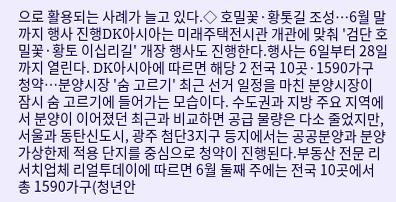으로 활용되는 사례가 늘고 있다.◇ 호밀꽃·황톳길 조성…6월 말까지 행사 진행DK아시아는 미래주택전시관 개관에 맞춰 '검단 호밀꽃·황토 이십리길' 개장 행사도 진행한다.행사는 6일부터 28일까지 열린다. DK아시아에 따르면 해당 2 전국 10곳·1590가구 청약…분양시장 '숨 고르기' 최근 선거 일정을 마친 분양시장이 잠시 숨 고르기에 들어가는 모습이다. 수도권과 지방 주요 지역에서 분양이 이어졌던 최근과 비교하면 공급 물량은 다소 줄었지만, 서울과 동탄신도시, 광주 첨단3지구 등지에서는 공공분양과 분양가상한제 적용 단지를 중심으로 청약이 진행된다.부동산 전문 리서치업체 리얼투데이에 따르면 6월 둘째 주에는 전국 10곳에서 총 1590가구(청년안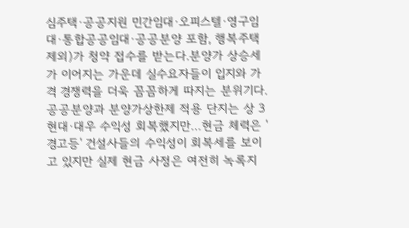심주택·공공지원 민간임대·오피스텔·영구임대·통합공공임대·공공분양 포함, 행복주택 제외)가 청약 접수를 받는다.분양가 상승세가 이어지는 가운데 실수요자들이 입지와 가격 경쟁력을 더욱 꼼꼼하게 따지는 분위기다. 공공분양과 분양가상한제 적용 단지는 상 3 현대·대우 수익성 회복했지만…현금 체력은 '경고등' 건설사들의 수익성이 회복세를 보이고 있지만 실제 현금 사정은 여전히 녹록지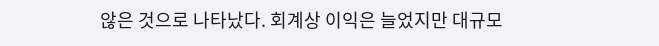않은 것으로 나타났다. 회계상 이익은 늘었지만 대규모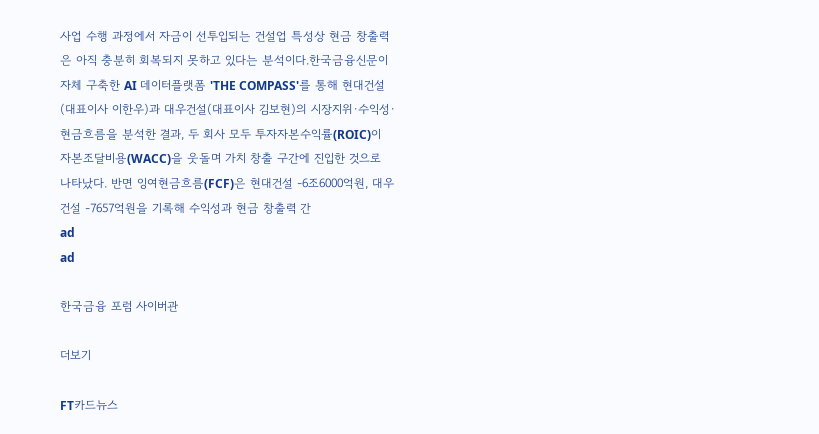사업 수행 과정에서 자금이 선투입되는 건설업 특성상 현금 창출력은 아직 충분히 회복되지 못하고 있다는 분석이다.한국금융신문이 자체 구축한 AI 데이터플랫폼 'THE COMPASS'를 통해 현대건설(대표이사 이한우)과 대우건설(대표이사 김보현)의 시장지위·수익성·현금흐름을 분석한 결과, 두 회사 모두 투자자본수익률(ROIC)이 자본조달비용(WACC)을 웃돌며 가치 창출 구간에 진입한 것으로 나타났다. 반면 잉여현금흐름(FCF)은 현대건설 -6조6000억원, 대우건설 -7657억원을 기록해 수익성과 현금 창출력 간
ad
ad

한국금융 포럼 사이버관

더보기

FT카드뉴스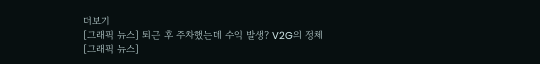더보기
[그래픽 뉴스] 퇴근 후 주차했는데 수익 발생? V2G의 정체
[그래픽 뉴스]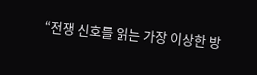“전쟁 신호를 읽는 가장 이상한 방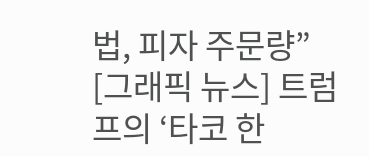법, 피자 주문량”
[그래픽 뉴스] 트럼프의 ‘타코 한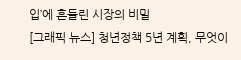입’에 흔들린 시장의 비밀
[그래픽 뉴스] 청년정책 5년 계획, 무엇이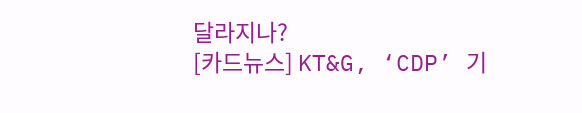달라지나?
[카드뉴스] KT&G, ‘CDP’ 기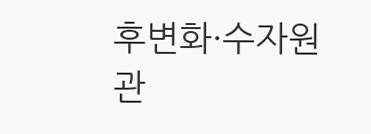후변화·수자원 관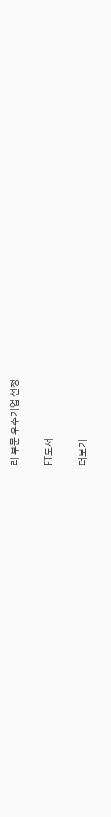리 부문 우수기업 선정

FT도서

더보기